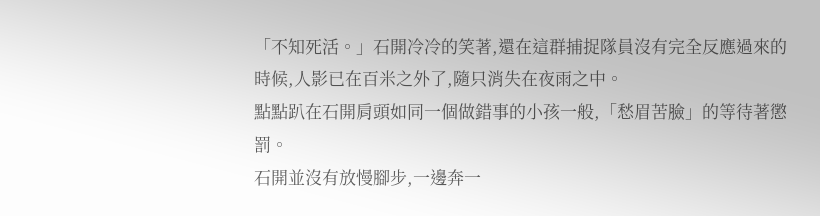「不知死活。」石開冷冷的笑著,還在這群捕捉隊員沒有完全反應過來的時候,人影已在百米之外了,隨只消失在夜雨之中。
點點趴在石開肩頭如同一個做錯事的小孩一般,「愁眉苦臉」的等待著懲罰。
石開並沒有放慢腳步,一邊奔一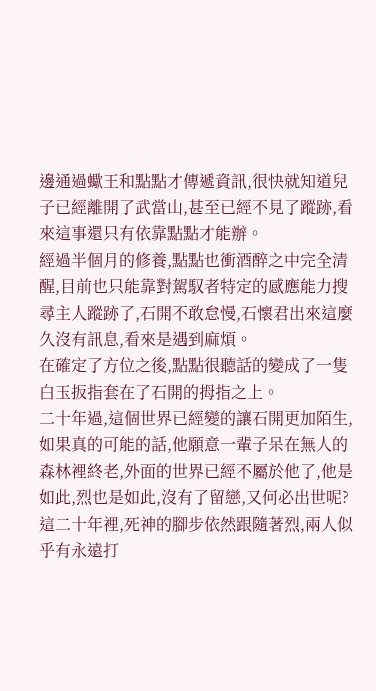邊通過蠍王和點點才傳遞資訊,很快就知道兒子已經離開了武當山,甚至已經不見了蹤跡,看來這事還只有依靠點點才能辦。
經過半個月的修養,點點也衝酒醉之中完全清醒,目前也只能靠對駕馭者特定的感應能力搜尋主人蹤跡了,石開不敢怠慢,石懷君出來這麼久沒有訊息,看來是遇到麻煩。
在確定了方位之後,點點很聽話的變成了一隻白玉扳指套在了石開的拇指之上。
二十年過,這個世界已經變的讓石開更加陌生,如果真的可能的話,他願意一輩子呆在無人的森林裡終老,外面的世界已經不屬於他了,他是如此,烈也是如此,沒有了留戀,又何必出世呢?
這二十年裡,死神的腳步依然跟隨著烈,兩人似乎有永遠打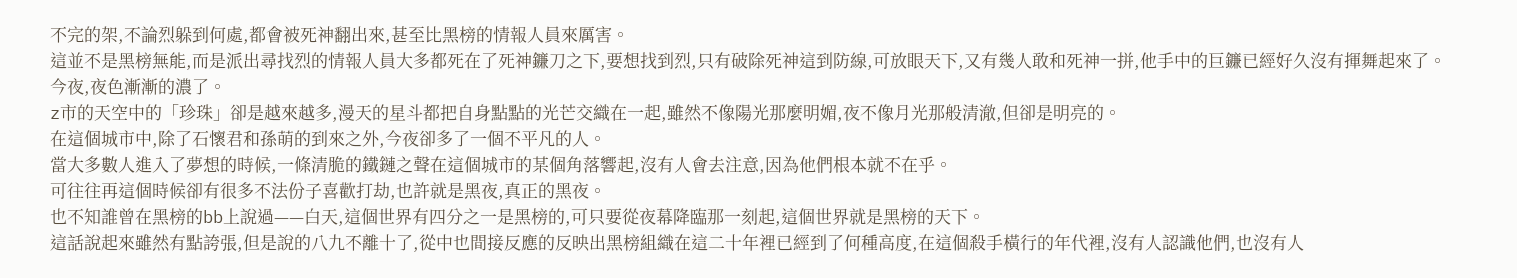不完的架,不論烈躲到何處,都會被死神翻出來,甚至比黑榜的情報人員來厲害。
這並不是黑榜無能,而是派出尋找烈的情報人員大多都死在了死神鐮刀之下,要想找到烈,只有破除死神這到防線,可放眼天下,又有幾人敢和死神一拼,他手中的巨鐮已經好久沒有揮舞起來了。
今夜,夜色漸漸的濃了。
z市的天空中的「珍珠」卻是越來越多,漫天的星斗都把自身點點的光芒交織在一起,雖然不像陽光那麼明媚,夜不像月光那般清澈,但卻是明亮的。
在這個城市中,除了石懷君和孫萌的到來之外,今夜卻多了一個不平凡的人。
當大多數人進入了夢想的時候,一條清脆的鐵鏈之聲在這個城市的某個角落響起,沒有人會去注意,因為他們根本就不在乎。
可往往再這個時候卻有很多不法份子喜歡打劫,也許就是黑夜,真正的黑夜。
也不知誰曾在黑榜的bb上說過——白天,這個世界有四分之一是黑榜的,可只要從夜幕降臨那一刻起,這個世界就是黑榜的天下。
這話說起來雖然有點誇張,但是說的八九不離十了,從中也間接反應的反映出黑榜組織在這二十年裡已經到了何種高度,在這個殺手橫行的年代裡,沒有人認識他們,也沒有人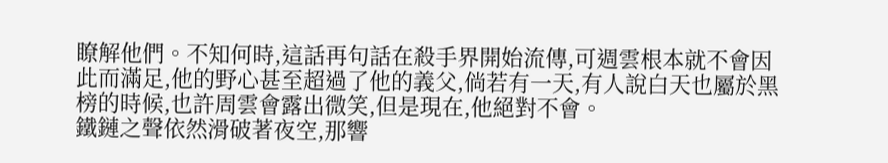瞭解他們。不知何時,這話再句話在殺手界開始流傳,可週雲根本就不會因此而滿足,他的野心甚至超過了他的義父,倘若有一天,有人說白天也屬於黑榜的時候,也許周雲會露出微笑,但是現在,他絕對不會。
鐵鏈之聲依然滑破著夜空,那響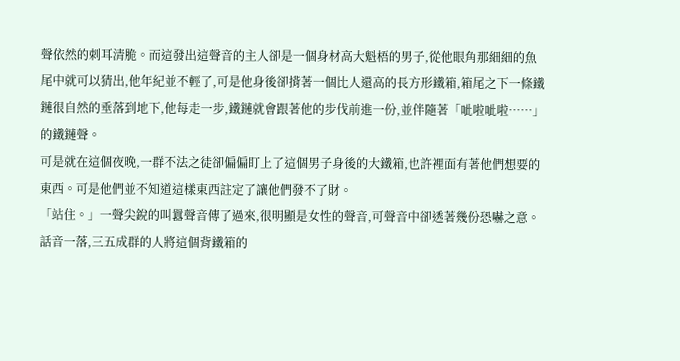聲依然的刺耳清脆。而這發出這聲音的主人卻是一個身材高大魁梧的男子,從他眼角那細細的魚尾中就可以猜出,他年紀並不輕了,可是他身後卻揹著一個比人還高的長方形鐵箱,箱尾之下一條鐵鏈很自然的垂落到地下,他每走一步,鐵鏈就會跟著他的步伐前進一份,並伴隨著「呲啦呲啦……」的鐵鏈聲。
可是就在這個夜晚,一群不法之徒卻偏偏盯上了這個男子身後的大鐵箱,也許裡面有著他們想要的東西。可是他們並不知道這樣東西註定了讓他們發不了財。
「站住。」一聲尖銳的叫囂聲音傳了過來,很明顯是女性的聲音,可聲音中卻透著幾份恐嚇之意。
話音一落,三五成群的人將這個背鐵箱的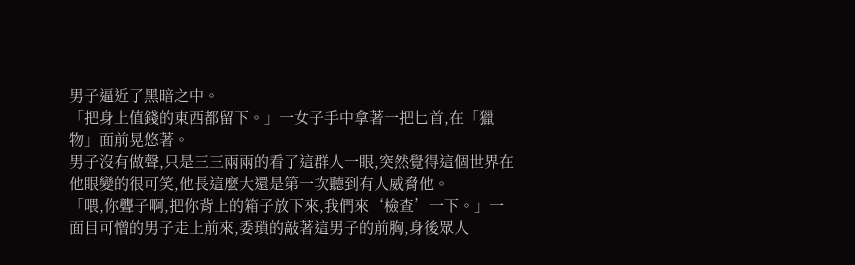男子逼近了黑暗之中。
「把身上值錢的東西都留下。」一女子手中拿著一把匕首,在「獵物」面前晃悠著。
男子沒有做聲,只是三三兩兩的看了這群人一眼,突然覺得這個世界在他眼變的很可笑,他長這麼大還是第一次聽到有人威脅他。
「喂,你聾子啊,把你背上的箱子放下來,我們來‘檢查’一下。」一面目可憎的男子走上前來,委瑣的敲著這男子的前胸,身後眾人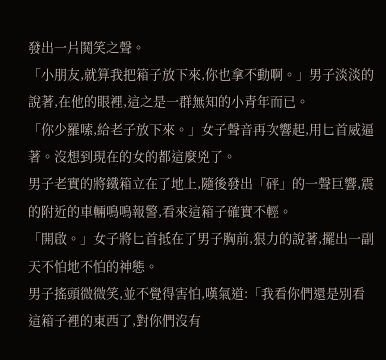發出一片鬨笑之聲。
「小朋友,就算我把箱子放下來,你也拿不動啊。」男子淡淡的說著,在他的眼裡,這之是一群無知的小青年而已。
「你少羅嗦,給老子放下來。」女子聲音再次響起,用匕首威逼著。沒想到現在的女的都這麼兇了。
男子老實的將鐵箱立在了地上,隨後發出「砰」的一聲巨響,震的附近的車輛鳴鳴報警,看來這箱子確實不輕。
「開啟。」女子將匕首抵在了男子胸前,狠力的說著,擺出一副天不怕地不怕的神態。
男子搖頭微微笑,並不覺得害怕,嘆氣道:「我看你們還是別看這箱子裡的東西了,對你們沒有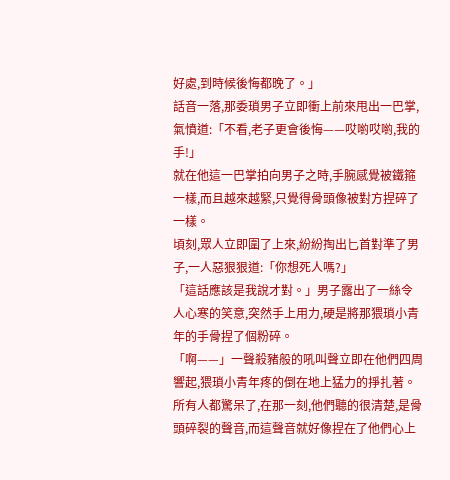好處,到時候後悔都晚了。」
話音一落,那委瑣男子立即衝上前來甩出一巴掌,氣憤道:「不看,老子更會後悔——哎喲哎喲,我的手!」
就在他這一巴掌拍向男子之時,手腕感覺被鐵箍一樣,而且越來越緊,只覺得骨頭像被對方捏碎了一樣。
頃刻,眾人立即圍了上來,紛紛掏出匕首對準了男子,一人惡狠狠道:「你想死人嗎?」
「這話應該是我說才對。」男子露出了一絲令人心寒的笑意,突然手上用力,硬是將那猥瑣小青年的手骨捏了個粉碎。
「啊——」一聲殺豬般的吼叫聲立即在他們四周響起,猥瑣小青年疼的倒在地上猛力的掙扎著。
所有人都驚呆了,在那一刻,他們聽的很清楚,是骨頭碎裂的聲音,而這聲音就好像捏在了他們心上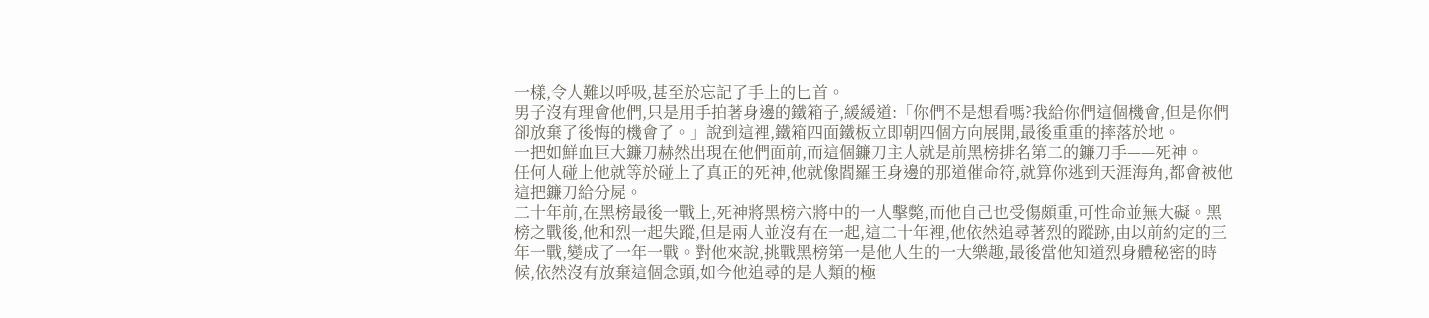一樣,令人難以呼吸,甚至於忘記了手上的匕首。
男子沒有理會他們,只是用手拍著身邊的鐵箱子,緩緩道:「你們不是想看嗎?我給你們這個機會,但是你們卻放棄了後悔的機會了。」說到這裡,鐵箱四面鐵板立即朝四個方向展開,最後重重的摔落於地。
一把如鮮血巨大鐮刀赫然出現在他們面前,而這個鐮刀主人就是前黑榜排名第二的鐮刀手——死神。
任何人碰上他就等於碰上了真正的死神,他就像閻羅王身邊的那道催命符,就算你逃到天涯海角,都會被他這把鐮刀給分屍。
二十年前,在黑榜最後一戰上,死神將黑榜六將中的一人擊斃,而他自己也受傷頗重,可性命並無大礙。黑榜之戰後,他和烈一起失蹤,但是兩人並沒有在一起,這二十年裡,他依然追尋著烈的蹤跡,由以前約定的三年一戰,變成了一年一戰。對他來說,挑戰黑榜第一是他人生的一大樂趣,最後當他知道烈身體秘密的時候,依然沒有放棄這個念頭,如今他追尋的是人類的極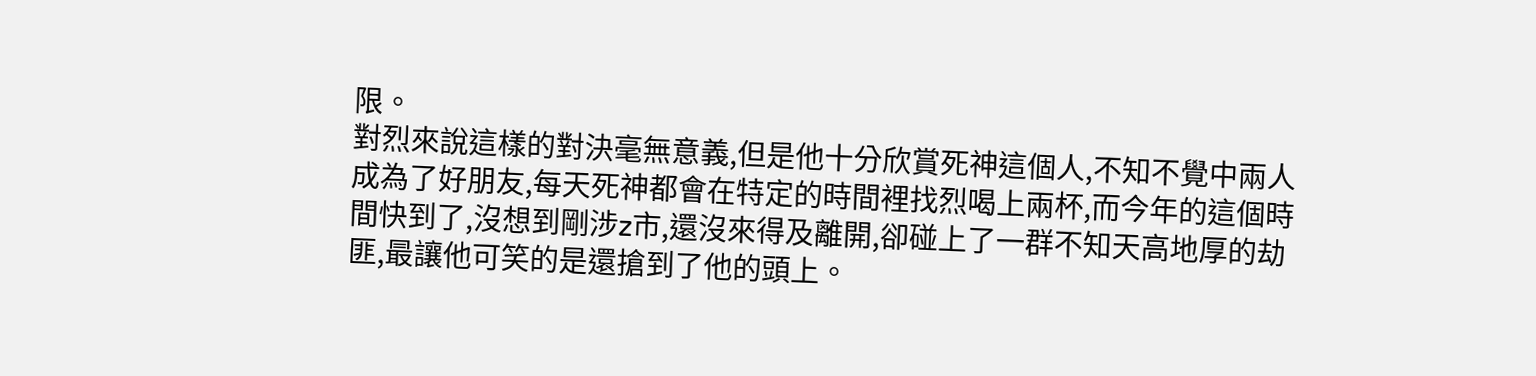限。
對烈來說這樣的對決毫無意義,但是他十分欣賞死神這個人,不知不覺中兩人成為了好朋友,每天死神都會在特定的時間裡找烈喝上兩杯,而今年的這個時間快到了,沒想到剛涉z市,還沒來得及離開,卻碰上了一群不知天高地厚的劫匪,最讓他可笑的是還搶到了他的頭上。